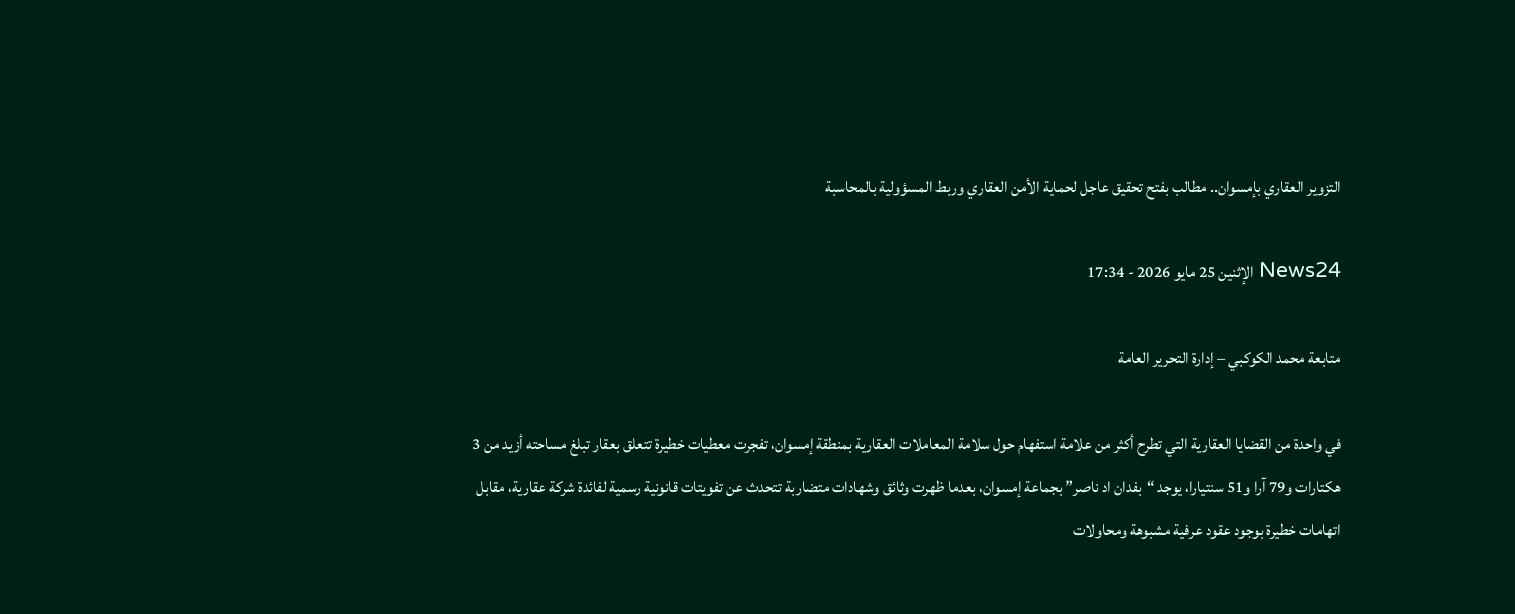التزوير العقاري بإمسوان.. مطالب بفتح تحقيق عاجل لحماية الأمن العقاري وربط المسؤولية بالمحاسبة

News24 الإثنين 25 مايو 2026 - 17:34

متابعة محمد الكوكبي – إدارة التحرير العامة

في واحدة من القضايا العقارية التي تطرح أكثر من علامة استفهام حول سلامة المعاملات العقارية بمنطقة إمسوان، تفجرت معطيات خطيرة تتعلق بعقار تبلغ مساحته أزيد من 3 هكتارات و79 آرا و51 سنتيارا، يوجد “بفدان اد ناصر” بجماعة إمسوان، بعدما ظهرت وثائق وشهادات متضاربة تتحدث عن تفويتات قانونية رسمية لفائدة شركة عقارية، مقابل اتهامات خطيرة بوجود عقود عرفية مشبوهة ومحاولات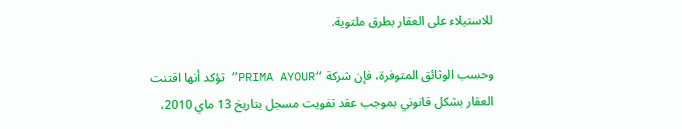للاستيلاء على العقار بطرق ملتوية.

وحسب الوثائق المتوفرة، فإن شركة “PRIMA AYOUR” تؤكد أنها اقتنت العقار بشكل قانوني بموجب عقد تفويت مسجل بتاريخ 13 ماي 2010،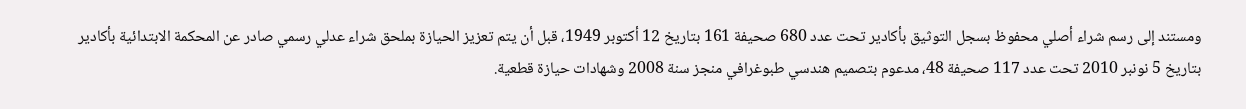ومستند إلى رسم شراء أصلي محفوظ بسجل التوثيق بأكادير تحت عدد 680 صحيفة 161 بتاريخ 12 أكتوبر 1949، قبل أن يتم تعزيز الحيازة بملحق شراء عدلي رسمي صادر عن المحكمة الابتدائية بأكادير بتاريخ 5 نونبر 2010 تحت عدد 117 صحيفة 48، مدعوم بتصميم هندسي طبوغرافي منجز سنة 2008 وشهادات حيازة قطعية.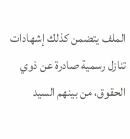الملف يتضمن كذلك إشهادات تنازل رسمية صادرة عن ذوي الحقوق، من بينهم السيد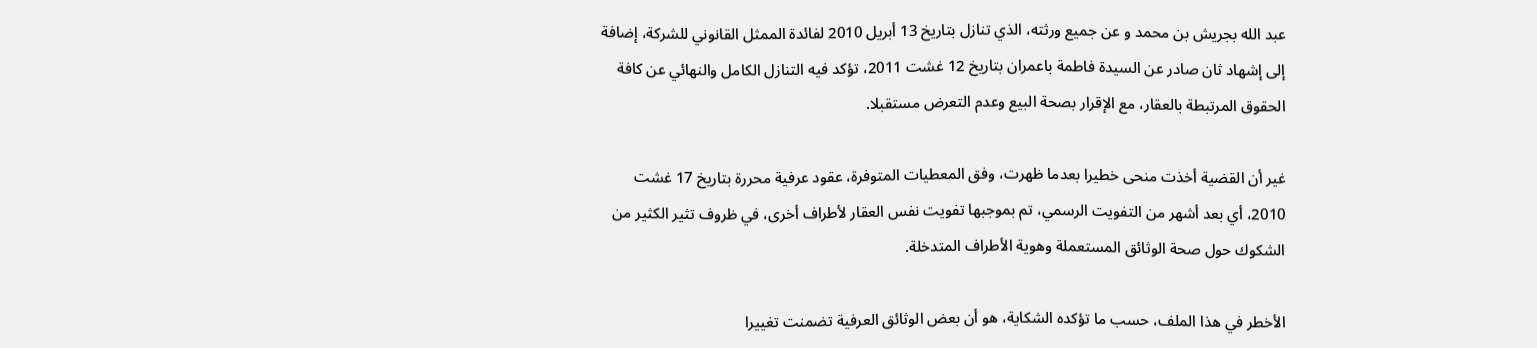عبد الله بجريش بن محمد و عن جميع ورثته، الذي تنازل بتاريخ 13 أبريل 2010 لفائدة الممثل القانوني للشركة، إضافة إلى إشهاد ثان صادر عن السيدة فاطمة باعمران بتاريخ 12 غشت 2011، تؤكد فيه التنازل الكامل والنهائي عن كافة الحقوق المرتبطة بالعقار، مع الإقرار بصحة البيع وعدم التعرض مستقبلا.

غير أن القضية أخذت منحى خطيرا بعدما ظهرت، وفق المعطيات المتوفرة، عقود عرفية محررة بتاريخ 17 غشت 2010، أي بعد أشهر من التفويت الرسمي، تم بموجبها تفويت نفس العقار لأطراف أخرى، في ظروف تثير الكثير من الشكوك حول صحة الوثائق المستعملة وهوية الأطراف المتدخلة.

الأخطر في هذا الملف، حسب ما تؤكده الشكاية، هو أن بعض الوثائق العرفية تضمنت تغييرا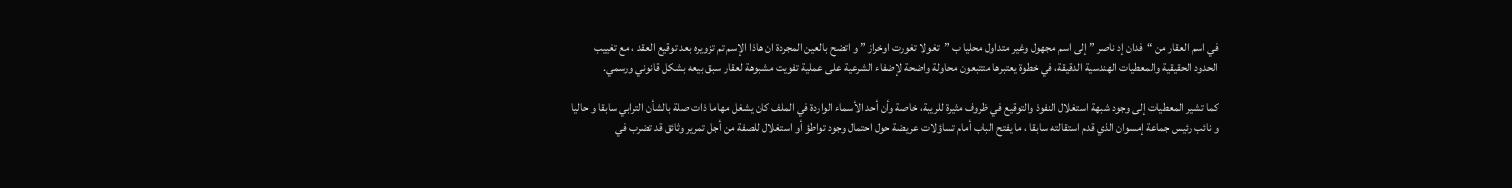في اسم العقار من “فدان إد ناصر ” إلى اسم مجهول وغير متداول محليا ب ”  تغولا تغورت اوخراز ” و اتضح بالعين المجردة ان هاذا الإسم تم تزويره بعد توقيع العقد ، مع تغييب الحدود الحقيقية والمعطيات الهندسية الدقيقة، في خطوة يعتبرها متتبعون محاولة واضحة لإضفاء الشرعية على عملية تفويت مشبوهة لعقار سبق بيعه بشكل قانوني ورسمي.

كما تشير المعطيات إلى وجود شبهة استغلال النفوذ والتوقيع في ظروف مثيرة للريبة، خاصة وأن أحد الأسماء الواردة في الملف كان يشغل مهاما ذات صلة بالشأن الترابي سابقا و حاليا و نائب رئيس جماعة إمسوان الذي قدم استقالته سابقا ، ما يفتح الباب أمام تساؤلات عريضة حول احتمال وجود تواطؤ أو استغلال للصفة من أجل تمرير وثائق قد تضرب في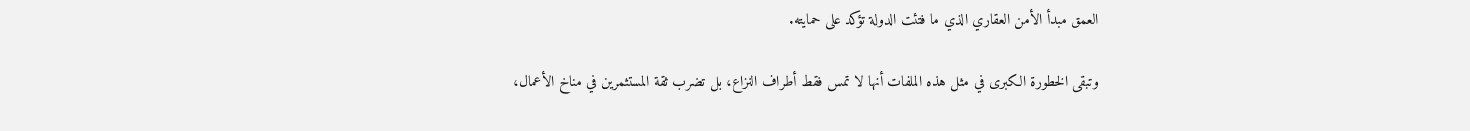العمق مبدأ الأمن العقاري الذي ما فتئت الدولة تؤكد على حمايته.

وتبقى الخطورة الكبرى في مثل هذه الملفات أنها لا تمس فقط أطراف النزاع، بل تضرب ثقة المستثمرين في مناخ الأعمال،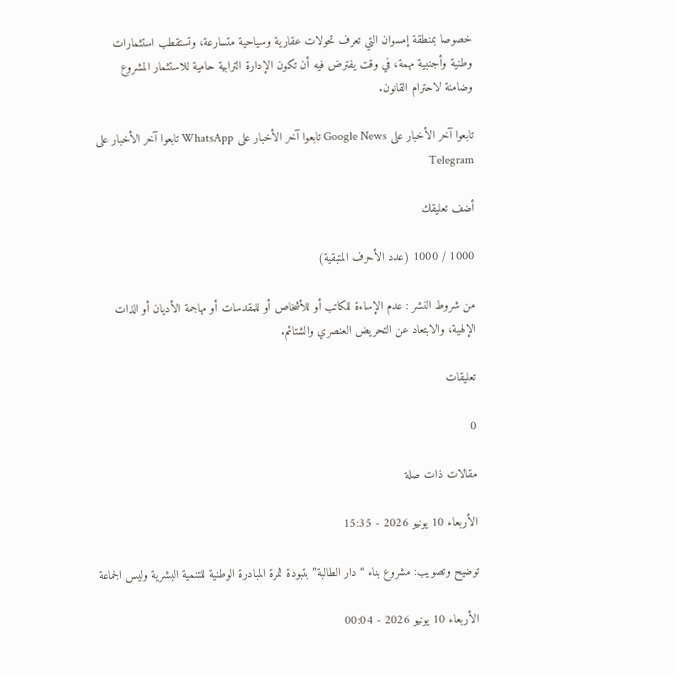خصوصا بمنطقة إمسوان التي تعرف تحولات عقارية وسياحية متسارعة، وتستقطب استثمارات وطنية وأجنبية مهمة، في وقت يفترض فيه أن تكون الإدارة الترابية حامية للاستثمار المشروع وضامنة لاحترام القانون.

تابعوا آخر الأخبار على Google News تابعوا آخر الأخبار على WhatsApp تابعوا آخر الأخبار على Telegram

أضف تعليقك

1000 / 1000 (عدد الأحرف المتبقية)

من شروط النشر : عدم الإساءة للكاتب أو للأشخاص أو للمقدسات أو مهاجمة الأديان أو الذات الإلهية، والابتعاد عن التحريض العنصري والشتائم.

تعليقات

0

مقالات ذات صلة

الأربعاء 10 يونيو 2026 - 15:35

توضيح وتصويب: مشروع بناء “دار الطالبة” بتبودة ثمرة المبادرة الوطنية للتنمية البشرية وليس الجماعة

الأربعاء 10 يونيو 2026 - 00:04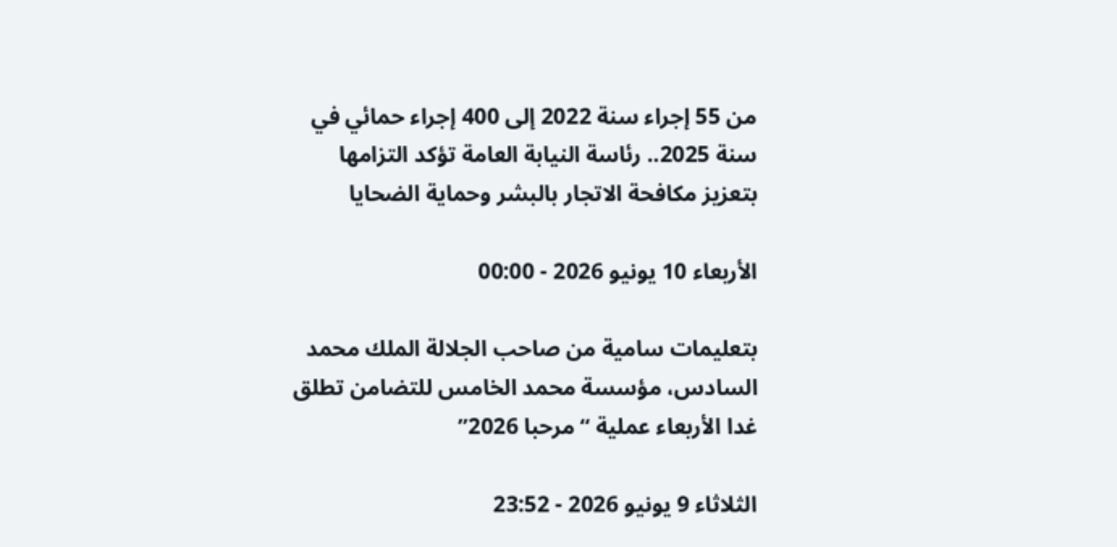من 55 إجراء سنة 2022 إلى 400 إجراء حمائي في سنة 2025.. رئاسة النيابة العامة تؤكد التزامها بتعزيز مكافحة الاتجار بالبشر وحماية الضحايا

الأربعاء 10 يونيو 2026 - 00:00

بتعليمات سامية من صاحب الجلالة الملك محمد السادس، مؤسسة محمد الخامس للتضامن تطلق غدا الأربعاء عملية “مرحبا 2026”

الثلاثاء 9 يونيو 2026 - 23:52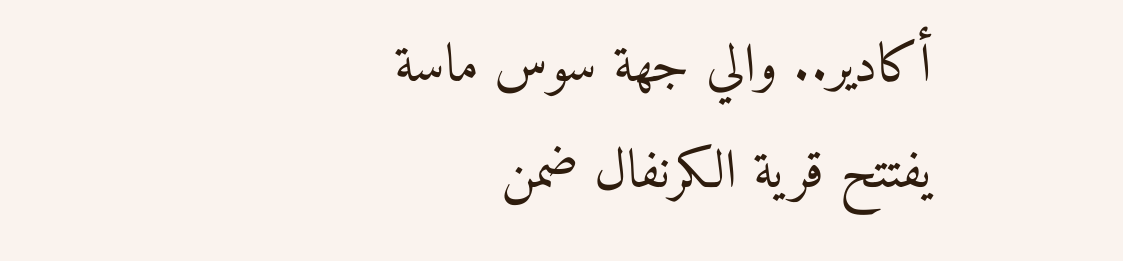أكادير.. والي جهة سوس ماسة يفتتح قرية الكرنفال ضمن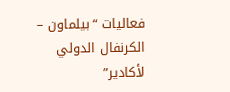فعاليات “بيلماون – الكرنفال الدولي لأكادير”